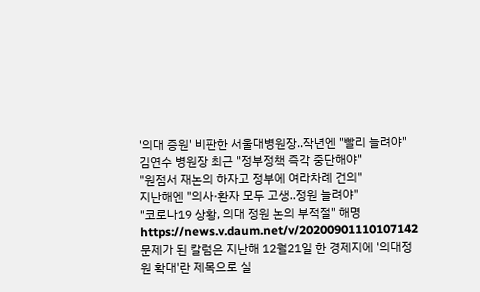'의대 증원' 비판한 서울대병원장..작년엔 "빨리 늘려야"
김연수 병원장 최근 "정부정책 즉각 중단해야"
"원점서 재논의 하자고 정부에 여라차례 건의"
지난해엔 "의사·환자 모두 고생..정원 늘려야"
"코로나19 상황, 의대 정원 논의 부적절" 해명
https://news.v.daum.net/v/20200901110107142
문제가 된 칼럼은 지난해 12월21일 한 경제지에 '의대정원 확대'란 제목으로 실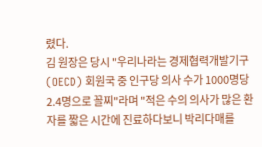렸다.
김 원장은 당시 "우리나라는 경제협력개발기구(OECD) 회원국 중 인구당 의사 수가 1000명당 2.4명으로 꼴찌"라며 "적은 수의 의사가 많은 환자를 짧은 시간에 진료하다보니 박리다매를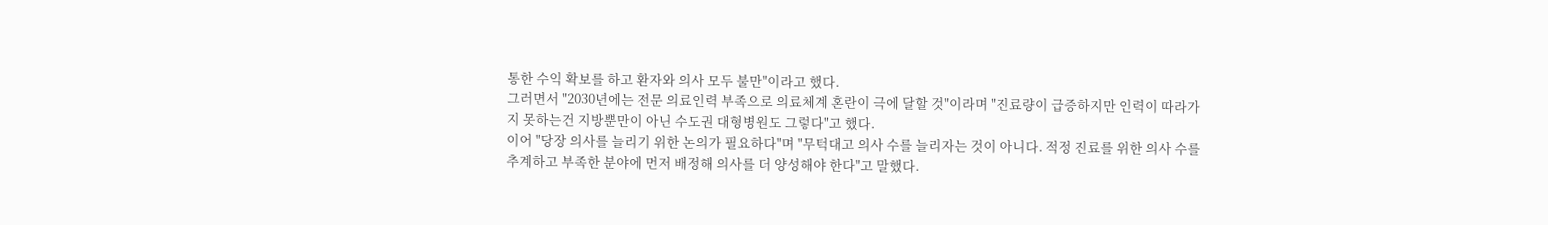통한 수익 확보를 하고 환자와 의사 모두 불만"이라고 했다.
그러면서 "2030년에는 전문 의료인력 부족으로 의료체계 혼란이 극에 달할 것"이라며 "진료량이 급증하지만 인력이 따라가지 못하는건 지방뿐만이 아닌 수도권 대형병원도 그렇다"고 했다.
이어 "당장 의사를 늘리기 위한 논의가 필요하다"며 "무턱대고 의사 수를 늘리자는 것이 아니다. 적정 진료를 위한 의사 수를 추계하고 부족한 분야에 먼저 배정해 의사를 더 양성해야 한다"고 말했다.